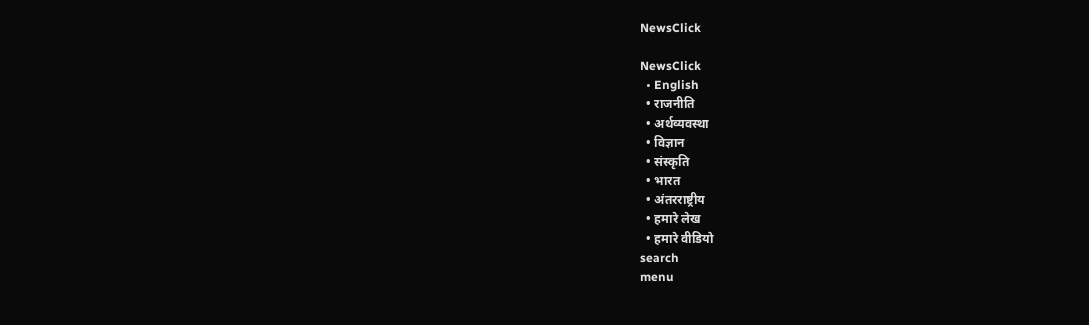NewsClick

NewsClick
  • English
  • राजनीति
  • अर्थव्यवस्था
  • विज्ञान
  • संस्कृति
  • भारत
  • अंतरराष्ट्रीय
  • हमारे लेख
  • हमारे वीडियो
search
menu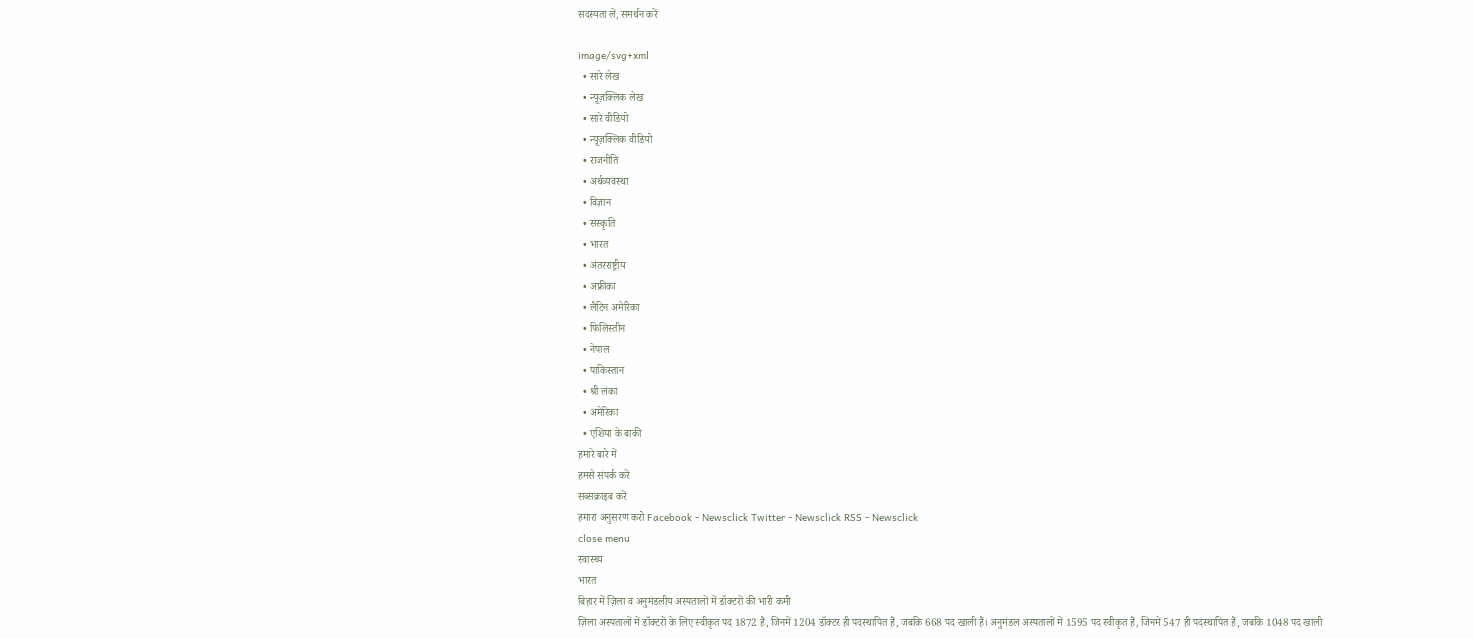सदस्यता लें, समर्थन करें

image/svg+xml
  • सारे लेख
  • न्यूज़क्लिक लेख
  • सारे वीडियो
  • न्यूज़क्लिक वीडियो
  • राजनीति
  • अर्थव्यवस्था
  • विज्ञान
  • संस्कृति
  • भारत
  • अंतरराष्ट्रीय
  • अफ्रीका
  • लैटिन अमेरिका
  • फिलिस्तीन
  • नेपाल
  • पाकिस्तान
  • श्री लंका
  • अमेरिका
  • एशिया के बाकी
हमारे बारे में
हमसे संपर्क करें
सब्सक्राइब करें
हमारा अनुसरण करो Facebook - Newsclick Twitter - Newsclick RSS - Newsclick
close menu
स्वास्थ्य
भारत
बिहार में ज़िला व अनुमंडलीय अस्पतालों में डॉक्टरों की भारी कमी
ज़िला अस्पतालों में डॉक्टरों के लिए स्वीकृत पद 1872 हैं, जिनमें 1204 डॉक्टर ही पदस्थापित हैं, जबकि 668 पद खाली हैं। अनुमंडल अस्पतालों में 1595 पद स्वीकृत हैं, जिनमें 547 ही पदस्थापित हैं, जबकि 1048 पद खाली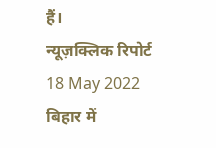हैं।
न्यूज़क्लिक रिपोर्ट
18 May 2022
बिहार में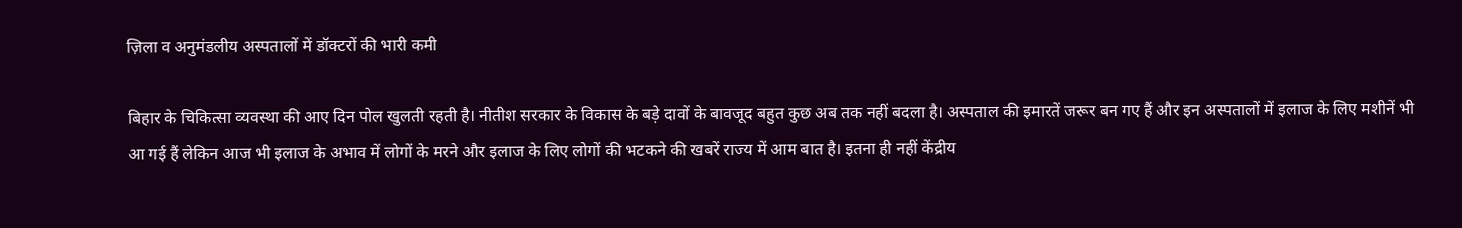ज़िला व अनुमंडलीय अस्पतालों में डॉक्टरों की भारी कमी

बिहार के चिकित्सा व्यवस्था की आए दिन पोल खुलती रहती है। नीतीश सरकार के विकास के बड़े दावों के बावजूद बहुत कुछ अब तक नहीं बदला है। अस्पताल की इमारतें जरूर बन गए हैं और इन अस्पतालों में इलाज के लिए मशीनें भी आ गई हैं लेकिन आज भी इलाज के अभाव में लोगों के मरने और इलाज के लिए लोगों की भटकने की खबरें राज्य में आम बात है। इतना ही नहीं केंद्रीय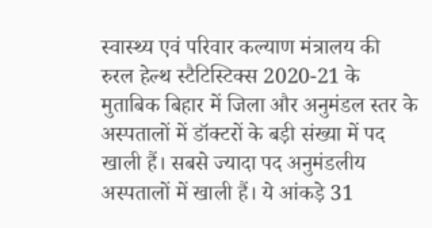स्वास्थ्य एवं परिवार कल्याण मंत्रालय की रुरल हेल्थ स्टैटिस्टिक्स 2020-21 के मुताबिक बिहार में जिला और अनुमंडल स्तर के अस्पतालों में डॉक्टरों के बड़ी संख्या में पद खाली हैं। सबसे ज्यादा पद अनुमंडलीय अस्पतालों में खाली हैं। ये आंकड़े 31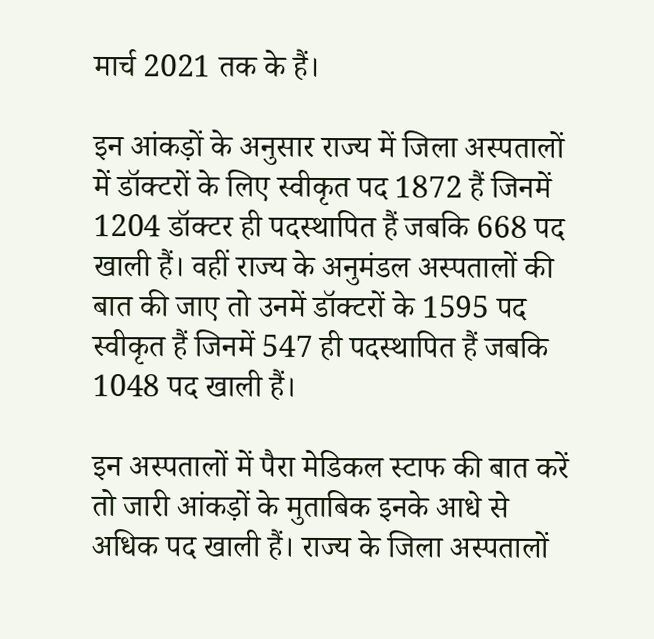मार्च 2021 तक के हैं।

इन आंकड़ों के अनुसार राज्य में जिला अस्पतालों में डॉक्टरों के लिए स्वीकृत पद 1872 हैं जिनमें 1204 डॉक्टर ही पदस्थापित हैं जबकि 668 पद खाली हैं। वहीं राज्य के अनुमंडल अस्पतालों की बात की जाए तो उनमें डॉक्टरों के 1595 पद स्वीकृत हैं जिनमें 547 ही पदस्थापित हैं जबकि 1048 पद खाली हैं।

इन अस्पतालों में पैरा मेडिकल स्टाफ की बात करें तो जारी आंकड़ों के मुताबिक इनके आधे से अधिक पद खाली हैं। राज्य के जिला अस्पतालों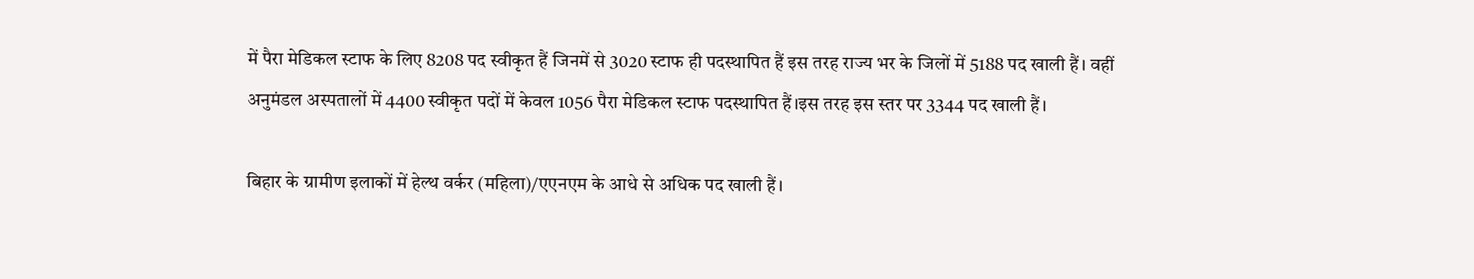में पैरा मेडिकल स्टाफ के लिए 8208 पद स्वीकृत हैं जिनमें से 3020 स्टाफ ही पदस्थापित हैं इस तरह राज्य भर के जिलों में 5188 पद खाली हैं। वहीं अनुमंडल अस्पतालों में 4400 स्वीकृत पदों में केवल 1056 पैरा मेडिकल स्टाफ पदस्थापित हैं।इस तरह इस स्तर पर 3344 पद खाली हैं।

बिहार के ग्रामीण इलाकों में हेल्थ वर्कर (महिला)/एएनएम के आधे से अधिक पद खाली हैं।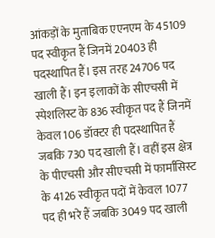आंकड़ों के मुताबिक एएनएम के 45109 पद स्वीकृत हैं जिनमें 20403 ही पदस्थापित हैं। इस तरह 24706 पद खाली हैं। इन इलाकों के सीएचसी में स्पेशलिस्ट के 836 स्वीकृत पद हैं जिनमें केवल 106 डॉक्टर ही पदस्थापित हैं जबकि 730 पद खाली हैं। वहीं इस क्षेत्र के पीएचसी और सीएचसी में फार्मासिस्ट के 4126 स्वीकृत पदों में केवल 1077 पद ही भरे हैं जबकि 3049 पद खाली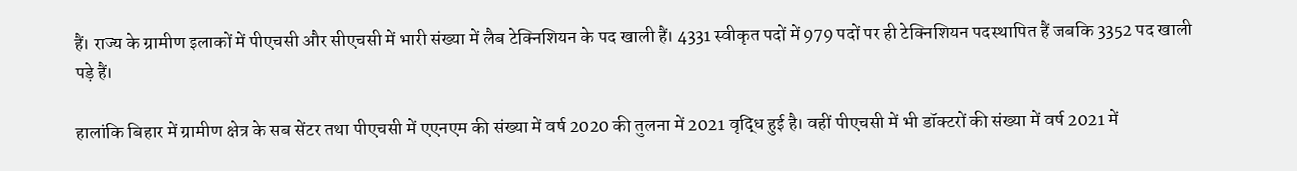हैं। राज्य के ग्रामीण इलाकों में पीएचसी और सीएचसी में भारी संख्या में लैब टेक्निशियन के पद खाली हैं। 4331 स्वीकृत पदों में 979 पदों पर ही टेक्निशियन पदस्थापित हैं जबकि 3352 पद खाली पड़े हैं।

हालांकि बिहार में ग्रामीण क्षेत्र के सब सेंटर तथा पीएचसी में एएनएम की संख्या में वर्ष 2020 की तुलना में 2021 वृद्धि हुई है। वहीं पीएचसी में भी डॉक्टरों की संख्या में वर्ष 2021 में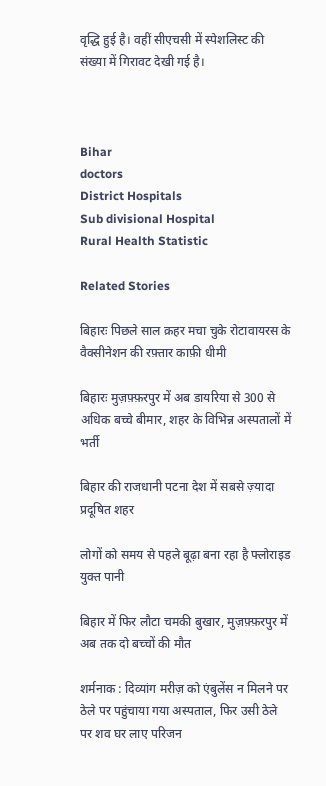वृद्धि हुई है। वहीं सीएचसी में स्पेशलिस्ट की संख्या में गिरावट देखी गई है।



Bihar
doctors
District Hospitals
Sub divisional Hospital
Rural Health Statistic

Related Stories

बिहारः पिछले साल क़हर मचा चुके रोटावायरस के वैक्सीनेशन की रफ़्तार काफ़ी धीमी

बिहारः मुज़फ़्फ़रपुर में अब डायरिया से 300 से अधिक बच्चे बीमार, शहर के विभिन्न अस्पतालों में भर्ती

बिहार की राजधानी पटना देश में सबसे ज़्यादा प्रदूषित शहर

लोगों को समय से पहले बूढ़ा बना रहा है फ्लोराइड युक्त पानी

बिहार में फिर लौटा चमकी बुखार, मुज़फ़्फ़रपुर में अब तक दो बच्चों की मौत

शर्मनाक : दिव्यांग मरीज़ को एंबुलेंस न मिलने पर ठेले पर पहुंचाया गया अस्पताल, फिर उसी ठेले पर शव घर लाए परिजन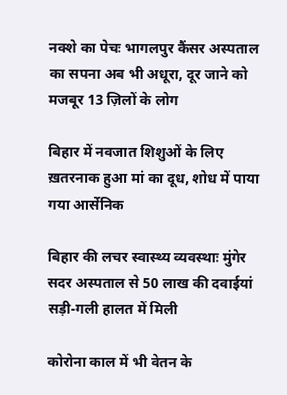नक्शे का पेचः भागलपुर कैंसर अस्पताल का सपना अब भी अधूरा, दूर जाने को मजबूर 13 ज़िलों के लोग

बिहार में नवजात शिशुओं के लिए ख़तरनाक हुआ मां का दूध, शोध में पाया गया आर्सेनिक

बिहार की लचर स्वास्थ्य व्यवस्थाः मुंगेर सदर अस्पताल से 50 लाख की दवाईयां सड़ी-गली हालत में मिली

कोरोना काल में भी वेतन के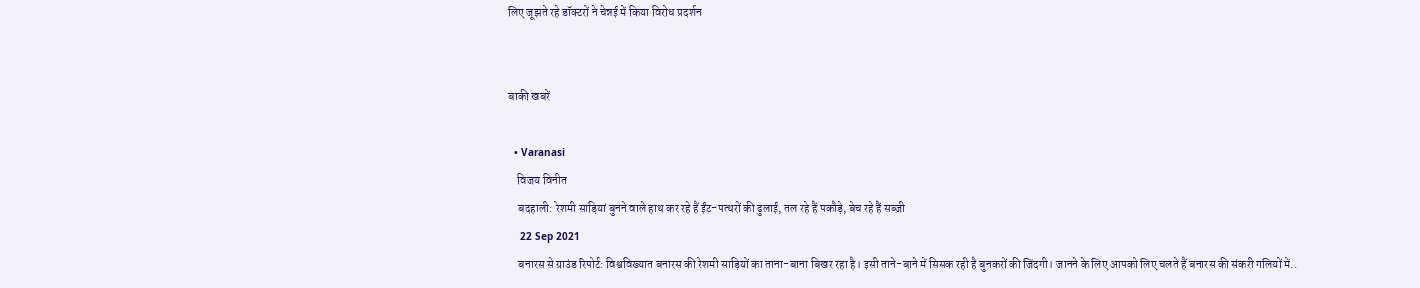लिए जूझते रहे डॉक्टरों ने चेन्नई में किया विरोध प्रदर्शन


बाकी खबरें

  • Varanasi
    विजय विनीत
    बदहाली: रेशमी साड़ियां बुनने वाले हाथ कर रहे हैं ईंट-पत्थरों की ढुलाई, तल रहे हैं पकौड़े, बेच रहे हैं सब्ज़ी
    22 Sep 2021
    बनारस से ग्राउंड रिपोर्ट: विश्वविख्यात बनारस की रेशमी साड़ियों का ताना-बाना बिखर रहा है। इसी ताने-बाने में सिसक रही है बुनकरों की जिंदगी। जानने के लिए आपको लिए चलते हैं बनारस की संकरी गलियों में..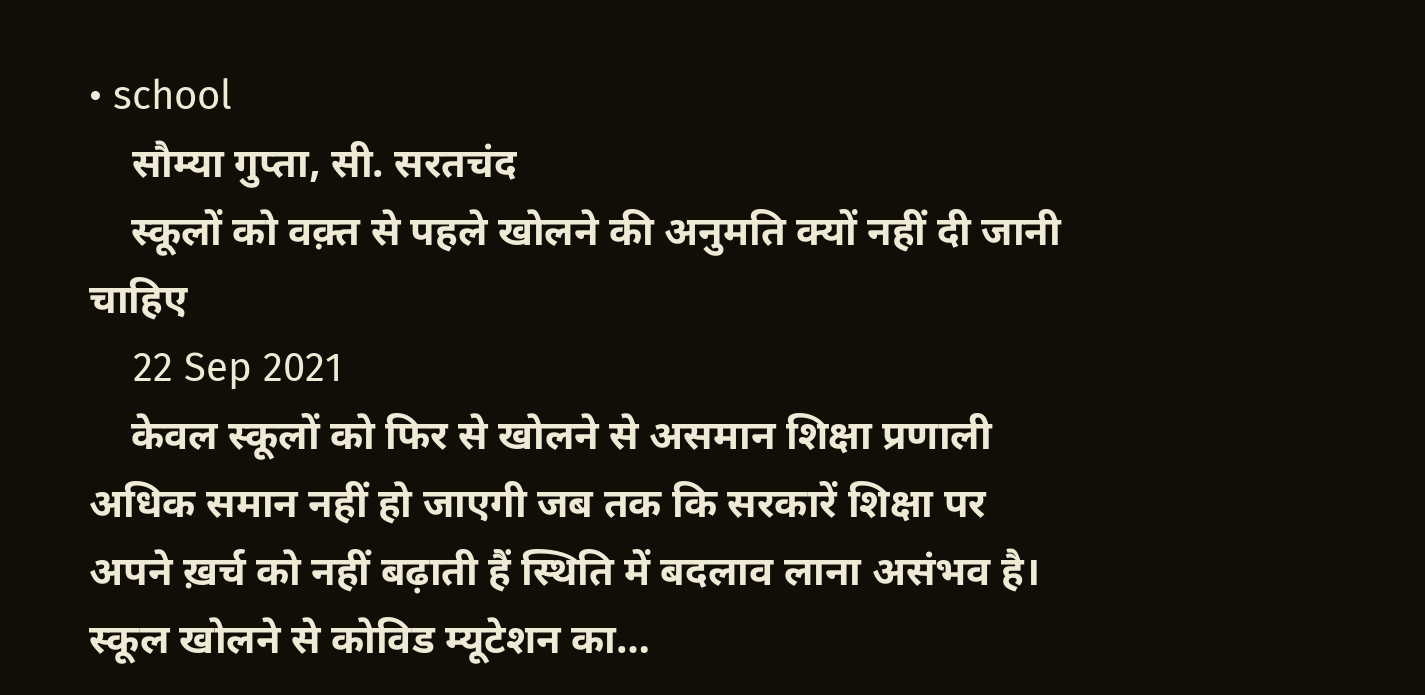• school
    सौम्या गुप्ता, सी. सरतचंद
    स्कूलों को वक़्त से पहले खोलने की अनुमति क्यों नहीं दी जानी चाहिए
    22 Sep 2021
    केवल स्कूलों को फिर से खोलने से असमान शिक्षा प्रणाली अधिक समान नहीं हो जाएगी जब तक कि सरकारें शिक्षा पर अपने ख़र्च को नहीं बढ़ाती हैं स्थिति में बदलाव लाना असंभव है। स्कूल खोलने से कोविड म्यूटेशन का…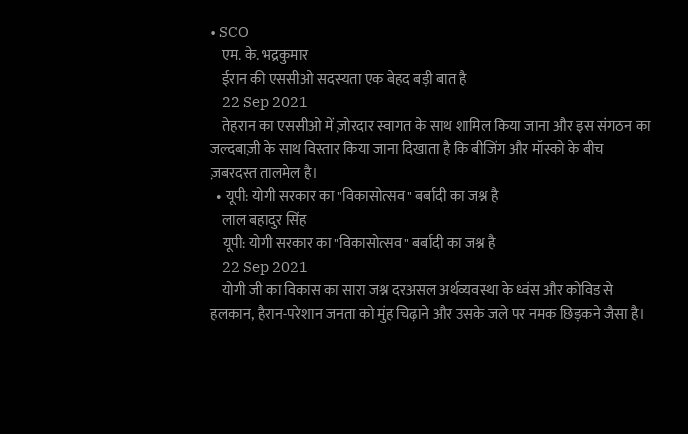• SCO
    एम. के. भद्रकुमार
    ईरान की एससीओ सदस्यता एक बेहद बड़ी बात है
    22 Sep 2021
    तेहरान का एससीओ में ज़ोरदार स्वागत के साथ शामिल किया जाना और इस संगठन का जल्दबाज़ी के साथ विस्तार किया जाना दिखाता है कि बीजिंग और मॉस्को के बीच ज़बरदस्त तालमेल है।
  • यूपी: योगी सरकार का "विकासोत्सव" बर्बादी का जश्न है
    लाल बहादुर सिंह
    यूपी: योगी सरकार का "विकासोत्सव" बर्बादी का जश्न है
    22 Sep 2021
    योगी जी का विकास का सारा जश्न दरअसल अर्थव्यवस्था के ध्वंस और कोविड से हलकान, हैरान-परेशान जनता को मुंह चिढ़ाने और उसके जले पर नमक छिड़कने जैसा है।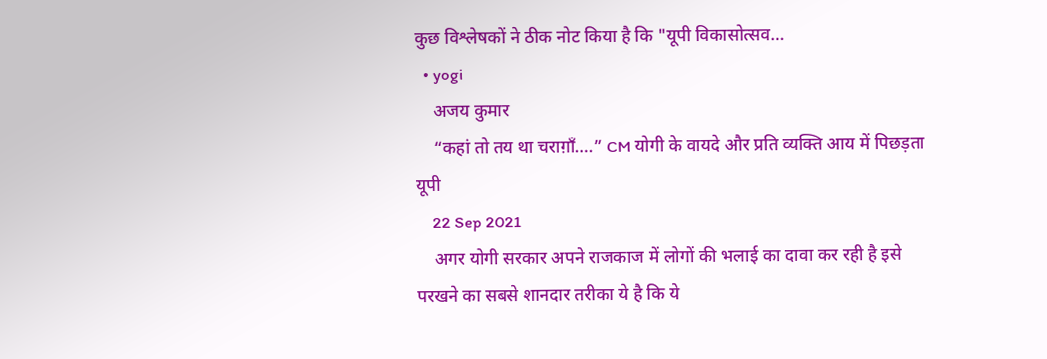कुछ विश्लेषकों ने ठीक नोट किया है कि "यूपी विकासोत्सव…
  • yogi
    अजय कुमार
    “कहां तो तय था चराग़ाँ….” CM योगी के वायदे और प्रति व्यक्ति आय में पिछड़ता यूपी
    22 Sep 2021
    अगर योगी सरकार अपने राजकाज में लोगों की भलाई का दावा कर रही है इसे परखने का सबसे शानदार तरीका ये है कि ये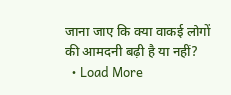जाना जाए कि क्या वाकई लोगों की आमदनी बढ़ी है या नहीं?
  • Load More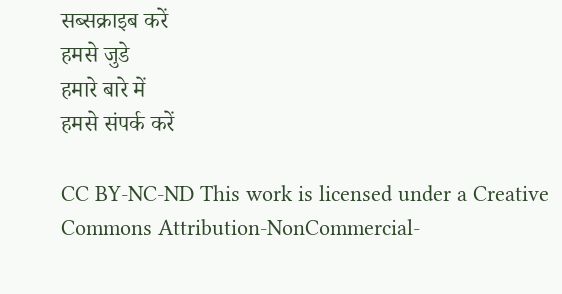सब्सक्राइब करें
हमसे जुडे
हमारे बारे में
हमसे संपर्क करें

CC BY-NC-ND This work is licensed under a Creative Commons Attribution-NonCommercial-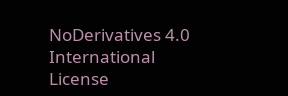NoDerivatives 4.0 International License